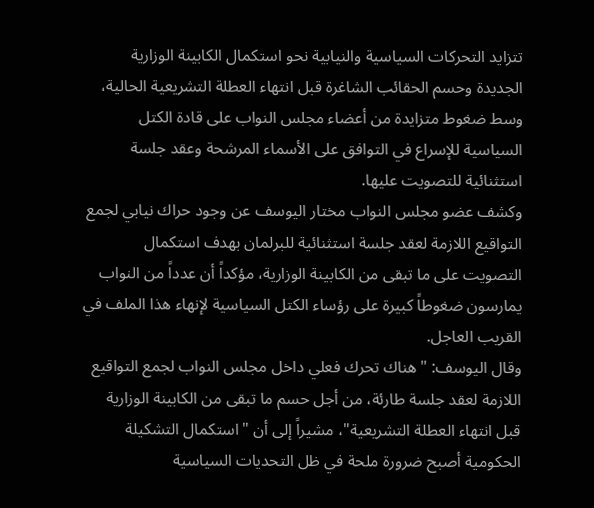تتزايد التحركات السياسية والنيابية نحو استكمال الكابينة الوزارية الجديدة وحسم الحقائب الشاغرة قبل انتهاء العطلة التشريعية الحالية، وسط ضغوط متزايدة من أعضاء مجلس النواب على قادة الكتل السياسية للإسراع في التوافق على الأسماء المرشحة وعقد جلسة استثنائية للتصويت عليها.
وكشف عضو مجلس النواب مختار اليوسف عن وجود حراك نيابي لجمع التواقيع اللازمة لعقد جلسة استثنائية للبرلمان بهدف استكمال التصويت على ما تبقى من الكابينة الوزارية، مؤكداً أن عدداً من النواب يمارسون ضغوطاً كبيرة على رؤساء الكتل السياسية لإنهاء هذا الملف في القريب العاجل.
وقال اليوسف: "هناك تحرك فعلي داخل مجلس النواب لجمع التواقيع اللازمة لعقد جلسة طارئة، من أجل حسم ما تبقى من الكابينة الوزارية قبل انتهاء العطلة التشريعية"، مشيراً إلى أن "استكمال التشكيلة الحكومية أصبح ضرورة ملحة في ظل التحديات السياسية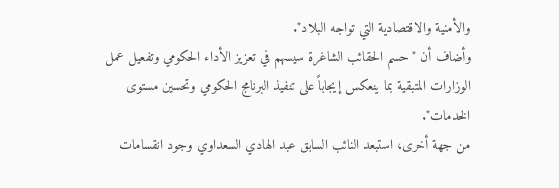والأمنية والاقتصادية التي تواجه البلاد".
وأضاف أن "حسم الحقائب الشاغرة سيسهم في تعزيز الأداء الحكومي وتفعيل عمل الوزارات المتبقية بما ينعكس إيجاباً على تنفيذ البرنامج الحكومي وتحسين مستوى الخدمات".
من جهة أخرى، استبعد النائب السابق عبد الهادي السعداوي وجود انقسامات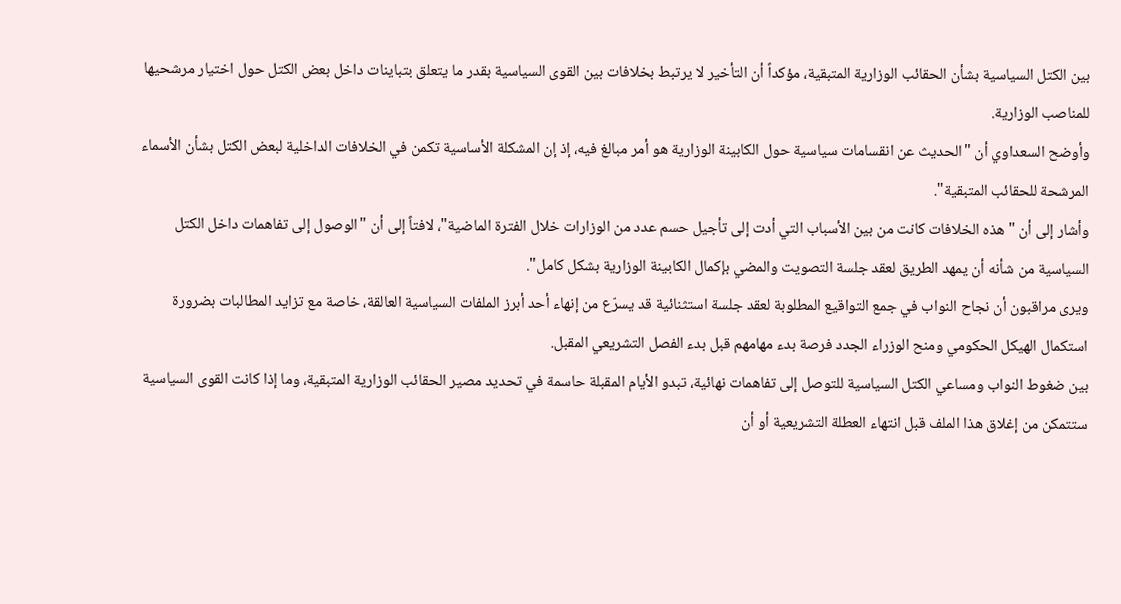بين الكتل السياسية بشأن الحقائب الوزارية المتبقية، مؤكداً أن التأخير لا يرتبط بخلافات بين القوى السياسية بقدر ما يتعلق بتباينات داخل بعض الكتل حول اختيار مرشحيها للمناصب الوزارية.
وأوضح السعداوي أن "الحديث عن انقسامات سياسية حول الكابينة الوزارية هو أمر مبالغ فيه، إذ إن المشكلة الأساسية تكمن في الخلافات الداخلية لبعض الكتل بشأن الأسماء المرشحة للحقائب المتبقية".
وأشار إلى أن "هذه الخلافات كانت من بين الأسباب التي أدت إلى تأجيل حسم عدد من الوزارات خلال الفترة الماضية"، لافتاً إلى أن "الوصول إلى تفاهمات داخل الكتل السياسية من شأنه أن يمهد الطريق لعقد جلسة التصويت والمضي بإكمال الكابينة الوزارية بشكل كامل".
ويرى مراقبون أن نجاح النواب في جمع التواقيع المطلوبة لعقد جلسة استثنائية قد يسرّع من إنهاء أحد أبرز الملفات السياسية العالقة، خاصة مع تزايد المطالبات بضرورة استكمال الهيكل الحكومي ومنح الوزراء الجدد فرصة بدء مهامهم قبل بدء الفصل التشريعي المقبل.
بين ضغوط النواب ومساعي الكتل السياسية للتوصل إلى تفاهمات نهائية، تبدو الأيام المقبلة حاسمة في تحديد مصير الحقائب الوزارية المتبقية، وما إذا كانت القوى السياسية ستتمكن من إغلاق هذا الملف قبل انتهاء العطلة التشريعية أو أن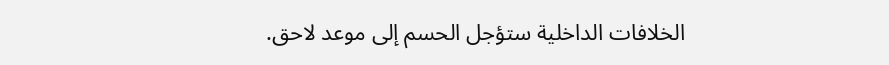الخلافات الداخلية ستؤجل الحسم إلى موعد لاحق.